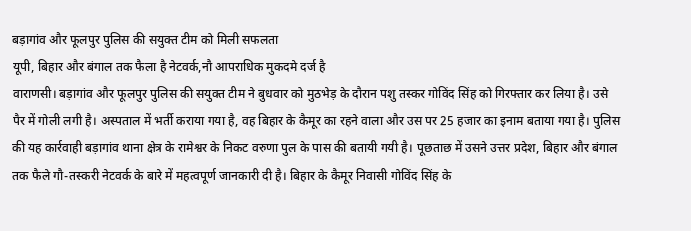बड़ागांव और फूलपुर पुलिस की सयुक्त टीम को मिली सफलता
यूपी, बिहार और बंगाल तक फैला है नेटवर्क,नौ आपराधिक मुकदमे दर्ज है
वाराणसी। बड़ागांव और फूलपुर पुलिस की सयुक्त टीम ने बुधवार को मुठभेड़ के दौरान पशु तस्कर गोविंद सिंह को गिरफ्तार कर लिया है। उसे पैर में गोली लगी है। अस्पताल में भर्ती कराया गया है, वह बिहार के कैमूर का रहने वाला और उस पर 25 हजार का इनाम बताया गया है। पुलिस की यह कार्रवाही बड़ागांव थाना क्षेत्र के रामेश्वर के निकट वरुणा पुल के पास की बतायी गयी है। पूछताछ में उसने उत्तर प्रदेश, बिहार और बंगाल तक फैले गौ-तस्करी नेटवर्क के बारे में महत्वपूर्ण जानकारी दी है। बिहार के कैमूर निवासी गोविंद सिंह के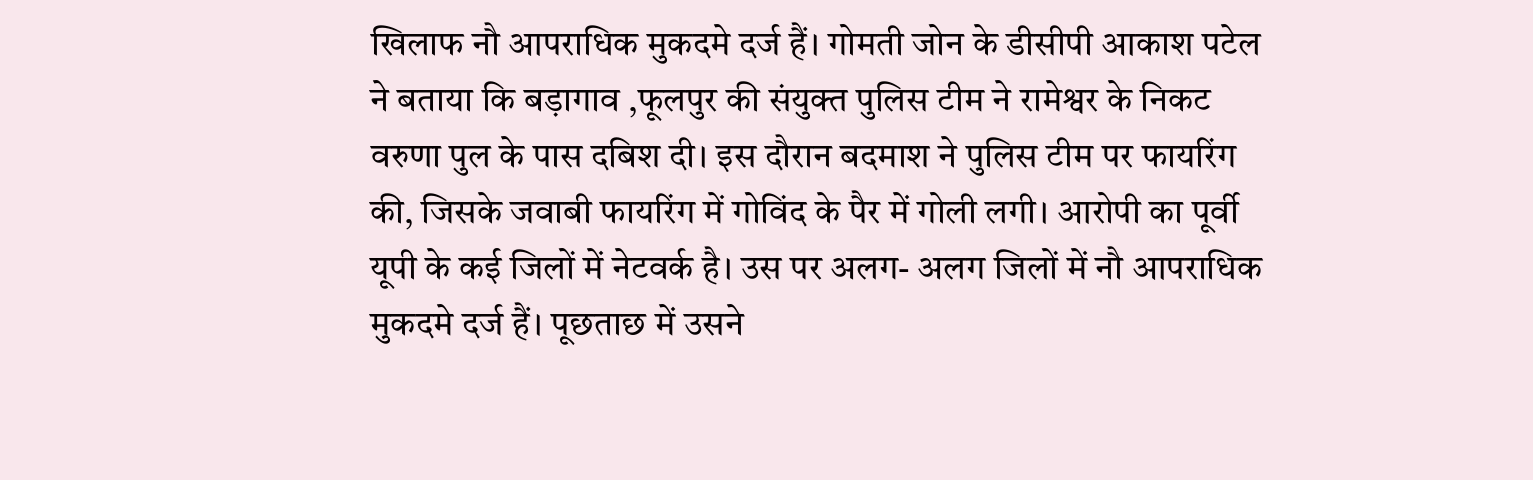खिलाफ नौ आपराधिक मुकदमे दर्ज हैं। गोमती जोन के डीसीपी आकाश पटेल ने बताया कि बड़ागाव ,फूलपुर की संयुक्त पुलिस टीम ने रामेश्वर के निकट वरुणा पुल के पास दबिश दी। इस दौरान बदमाश ने पुलिस टीम पर फायरिंग की, जिसके जवाबी फायरिंग में गोविंद के पैर में गोली लगी। आरोपी का पूर्वी यूपी के कई जिलों में नेटवर्क है। उस पर अलग- अलग जिलों में नौ आपराधिक मुकदमे दर्ज हैं। पूछताछ में उसने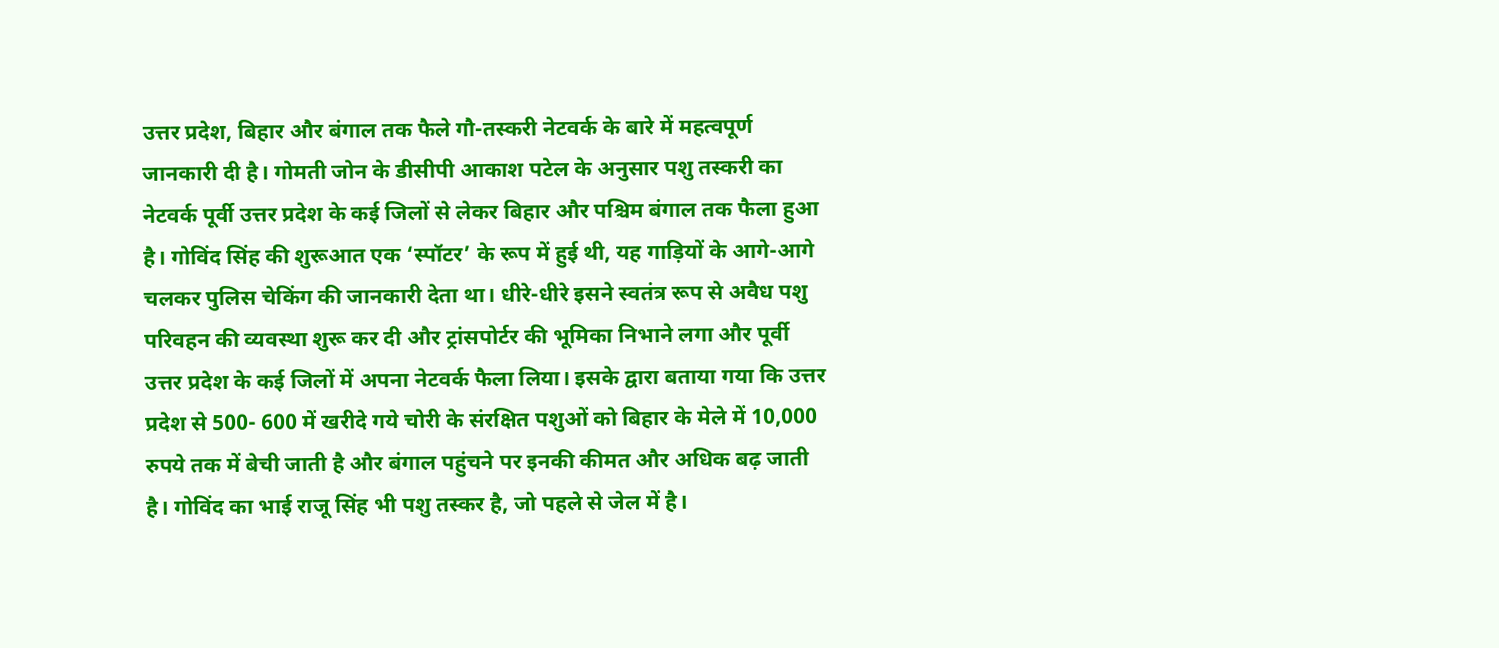उत्तर प्रदेश, बिहार और बंगाल तक फैले गौ-तस्करी नेटवर्क के बारे में महत्वपूर्ण जानकारी दी है। गोमती जोन के डीसीपी आकाश पटेल के अनुसार पशु तस्करी का नेटवर्क पूर्वी उत्तर प्रदेश के कई जिलों से लेकर बिहार और पश्चिम बंगाल तक फैला हुआ है। गोविंद सिंह की शुरूआत एक ‘स्पॉटर’ के रूप में हुई थी, यह गाड़ियों के आगे-आगे चलकर पुलिस चेकिंग की जानकारी देता था। धीरे-धीरे इसने स्वतंत्र रूप से अवैध पशु परिवहन की व्यवस्था शुरू कर दी और ट्रांसपोर्टर की भूमिका निभाने लगा और पूर्वी उत्तर प्रदेश के कई जिलों में अपना नेटवर्क फैला लिया। इसके द्वारा बताया गया कि उत्तर प्रदेश से 500- 600 में खरीदे गये चोरी के संरक्षित पशुओं को बिहार के मेले में 10,000 रुपये तक में बेची जाती है और बंगाल पहुंचने पर इनकी कीमत और अधिक बढ़ जाती है। गोविंद का भाई राजू सिंह भी पशु तस्कर है, जो पहले से जेल में है।